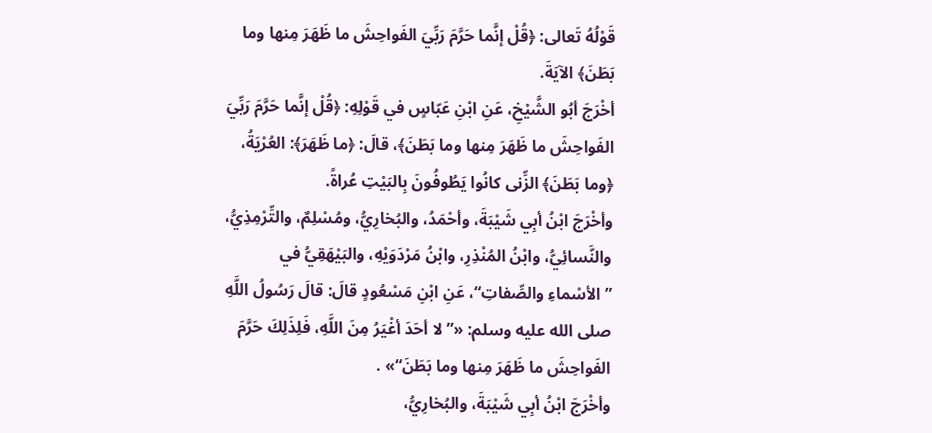قَوْلُهُ تَعالى: ﴿قُلْ إنَّما حَرَّمَ رَبِّيَ الفَواحِشَ ما ظَهَرَ مِنها وما بَطَنَ﴾ الآيَةَ.
أخْرَجَ أبُو الشَّيْخِ، عَنِ ابْنِ عَبّاسٍ في قَوْلِهِ: ﴿قُلْ إنَّما حَرَّمَ رَبِّيَ الفَواحِشَ ما ظَهَرَ مِنها وما بَطَنَ﴾، قالَ: ﴿ما ظَهَرَ﴾: العُرْيَةُ، ﴿وما بَطَنَ﴾ الزِّنى كانُوا يَطُوفُونَ بِالبَيْتِ عُراةً.
وأخْرَجَ ابْنُ أبِي شَيْبَةَ، وأحْمَدُ، والبُخارِيُّ، ومُسْلِمٌ، والتِّرْمِذِيُّ، والنَّسائِيُّ، وابْنُ المُنْذِرِ، وابْنُ مَرْدَوَيْهِ، والبَيْهَقِيُّ في ”الأسْماءِ والصِّفاتِ“، عَنِ ابْنِ مَسْعُودٍ قالَ: قالَ رَسُولُ اللَّهِ صلى الله عليه وسلم: «”لا أحَدَ أغْيَرُ مِنَ اللَّهِ، فَلِذَلِكَ حَرَّمَ الفَواحِشَ ما ظَهَرَ مِنها وما بَطَنَ“» .
وأخْرَجَ ابْنُ أبِي شَيْبَةَ، والبُخارِيُّ،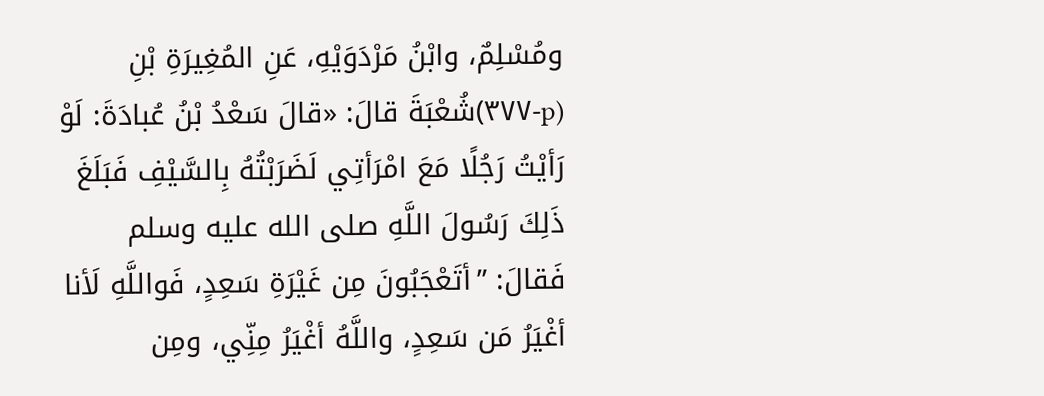ومُسْلِمٌ، وابْنُ مَرْدَوَيْهِ، عَنِ المُغِيرَةِ بْنِ (p-٣٧٧)شُعْبَةَ قالَ: «قالَ سَعْدُ بْنُ عُبادَةَ: لَوْ رَأيْتُ رَجُلًا مَعَ امْرَأتِي لَضَرَبْتُهُ بِالسَّيْفِ فَبَلَغَ ذَلِكَ رَسُولَ اللَّهِ صلى الله عليه وسلم فَقالَ: ”أتَعْجَبُونَ مِن غَيْرَةِ سَعِدٍ، فَواللَّهِ لَأنا أغْيَرُ مَن سَعِدٍ، واللَّهُ أغْيَرُ مِنِّي، ومِن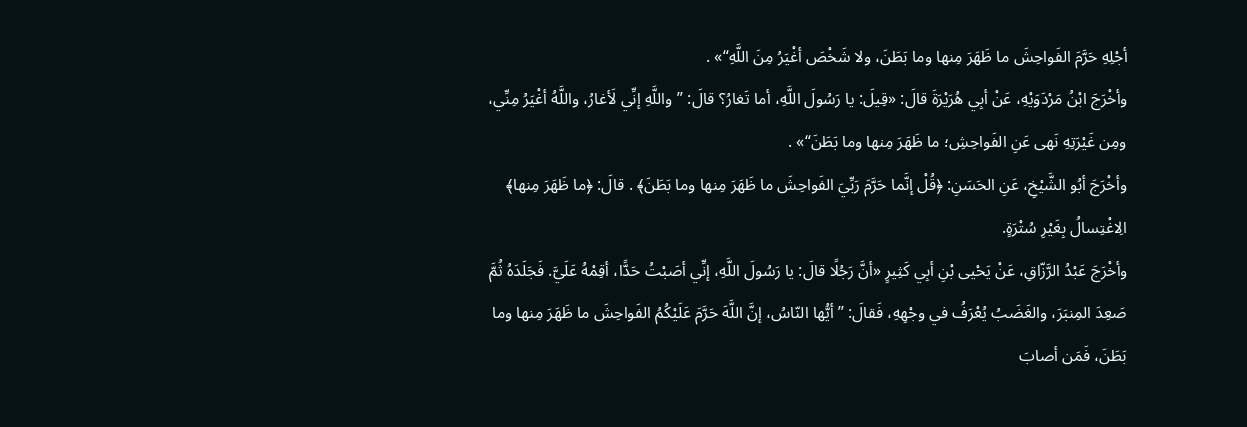أجْلِهِ حَرَّمَ الفَواحِشَ ما ظَهَرَ مِنها وما بَطَنَ، ولا شَخْصَ أغْيَرُ مِنَ اللَّهِ“» .
وأخْرَجَ ابْنُ مَرْدَوَيْهِ، عَنْ أبِي هُرَيْرَةَ قالَ: «قِيلَ: يا رَسُولَ اللَّهِ، أما تَغارُ؟ قالَ: ”واللَّهِ إنِّي لَأغارُ، واللَّهُ أغْيَرُ مِنِّي، ومِن غَيْرَتِهِ نَهى عَنِ الفَواحِشِ؛ ما ظَهَرَ مِنها وما بَطَنَ“» .
وأخْرَجَ أبُو الشَّيْخِ، عَنِ الحَسَنِ: ﴿قُلْ إنَّما حَرَّمَ رَبِّيَ الفَواحِشَ ما ظَهَرَ مِنها وما بَطَنَ﴾ . قالَ: ﴿ما ظَهَرَ مِنها﴾ الِاغْتِسالُ بِغَيْرِ سُتْرَةٍ.
وأخْرَجَ عَبْدُ الرَّزّاقِ، عَنْ يَحْيى بْنِ أبِي كَثِيرٍ «أنَّ رَجُلًا قالَ: يا رَسُولَ اللَّهِ، إنِّي أصَبْتُ حَدًّا، أقِمْهُ عَلَيَّ. فَجَلَدَهُ ثُمَّ صَعِدَ المِنبَرَ، والغَضَبُ يُعْرَفُ في وجْهِهِ، فَقالَ: ”أيُّها النّاسُ، إنَّ اللَّهَ حَرَّمَ عَلَيْكُمُ الفَواحِشَ ما ظَهَرَ مِنها وما بَطَنَ، فَمَن أصابَ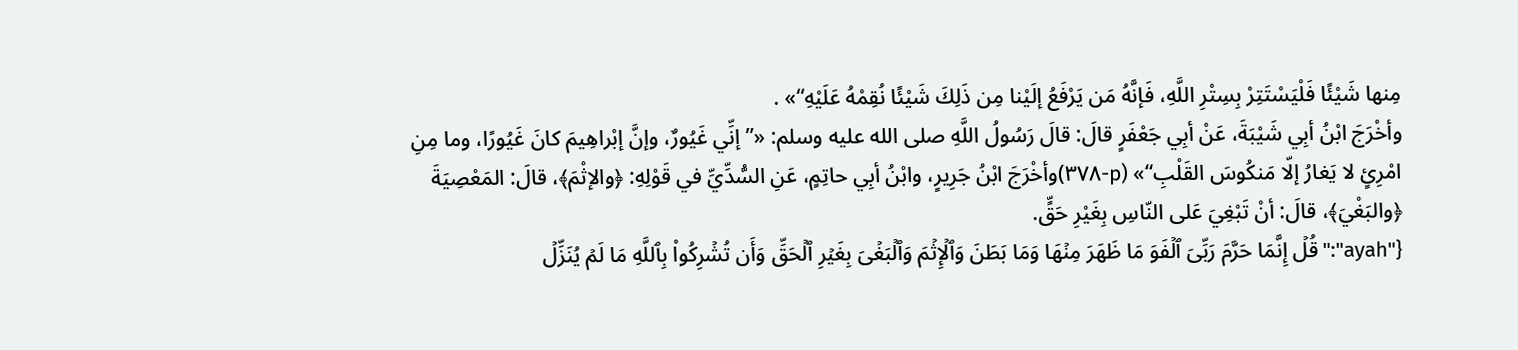مِنها شَيْئًا فَلْيَسْتَتِرْ بِسِتْرِ اللَّهِ، فَإنَّهُ مَن يَرْفَعُ إلَيْنا مِن ذَلِكَ شَيْئًا نُقِمْهُ عَلَيْهِ“» .
وأخْرَجَ ابْنُ أبِي شَيْبَةَ، عَنْ أبِي جَعْفَرٍ قالَ: قالَ رَسُولُ اللَّهِ صلى الله عليه وسلم: «”إنِّي غَيُورٌ، وإنَّ إبْراهِيمَ كانَ غَيُورًا، وما مِنِ امْرِئٍ لا يَغارُ إلّا مَنكُوسَ القَلْبِ“» (p-٣٧٨)وأخْرَجَ ابْنُ جَرِيرٍ، وابْنُ أبِي حاتِمٍ، عَنِ السُّدِّيِّ في قَوْلِهِ: ﴿والإثْمَ﴾، قالَ: المَعْصِيَةَ ﴿والبَغْيَ﴾، قالَ: أنْ تَبْغِيَ عَلى النّاسِ بِغَيْرِ حَقٍّ.
{"ayah":"قُلۡ إِنَّمَا حَرَّمَ رَبِّیَ ٱلۡفَوَ مَا ظَهَرَ مِنۡهَا وَمَا بَطَنَ وَٱلۡإِثۡمَ وَٱلۡبَغۡیَ بِغَیۡرِ ٱلۡحَقِّ وَأَن تُشۡرِكُوا۟ بِٱللَّهِ مَا لَمۡ یُنَزِّلۡ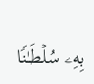بِهِۦ سُلۡطَـٰنࣰا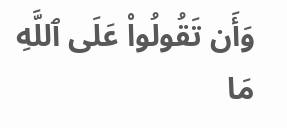وَأَن تَقُولُوا۟ عَلَى ٱللَّهِ مَا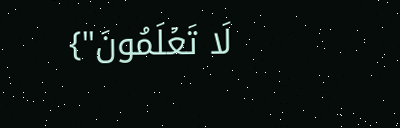لَا تَعۡلَمُونَ"}